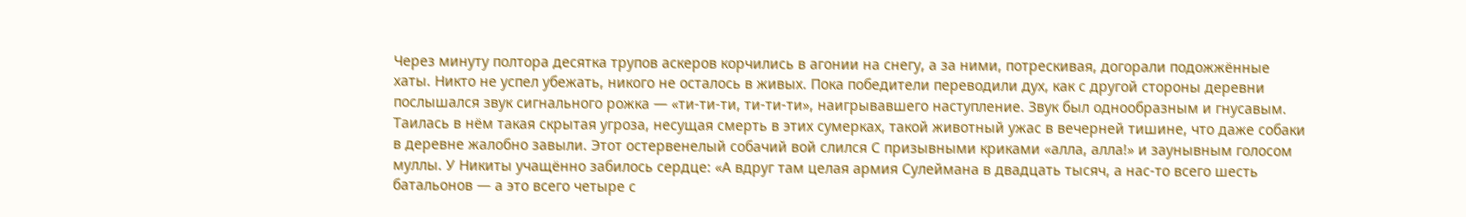Через минуту полтора десятка трупов аскеров корчились в агонии на снегу, а за ними, потрескивая, догорали подожжённые хаты. Никто не успел убежать, никого не осталось в живых. Пока победители переводили дух, как с другой стороны деревни послышался звук сигнального рожка — «ти-ти-ти, ти-ти-ти», наигрывавшего наступление. Звук был однообразным и гнусавым. Таилась в нём такая скрытая угроза, несущая смерть в этих сумерках, такой животный ужас в вечерней тишине, что даже собаки в деревне жалобно завыли. Этот остервенелый собачий вой слился С призывными криками «алла, алла!» и заунывным голосом муллы. У Никиты учащённо забилось сердце: «А вдруг там целая армия Сулеймана в двадцать тысяч, а нас-то всего шесть батальонов — а это всего четыре с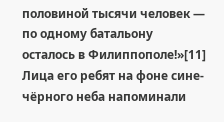половиной тысячи человек — по одному батальону осталось в Филиппополе!»[11] Лица его ребят на фоне сине-чёрного неба напоминали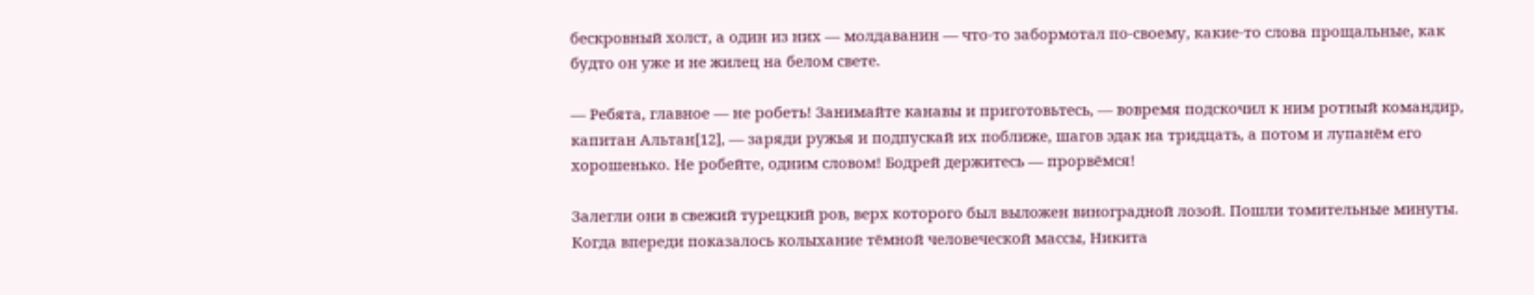бескровный холст, а один из них — молдаванин — что-то забормотал по-своему, какие-то слова прощальные, как будто он уже и не жилец на белом свете.

— Ребята, главное — не робеть! Занимайте канавы и приготовьтесь, — вовремя подскочил к ним ротный командир, капитан Альтан[12], — заряди ружья и подпускай их поближе, шагов эдак на тридцать, а потом и лупанём его хорошенько. Не робейте, одним словом! Бодрей держитесь — прорвёмся!

Залегли они в свежий турецкий ров, верх которого был выложен виноградной лозой. Пошли томительные минуты. Когда впереди показалось колыхание тёмной человеческой массы, Никита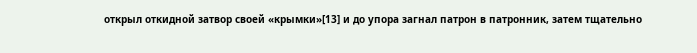открыл откидной затвор своей «крымки»[13] и до упора загнал патрон в патронник, затем тщательно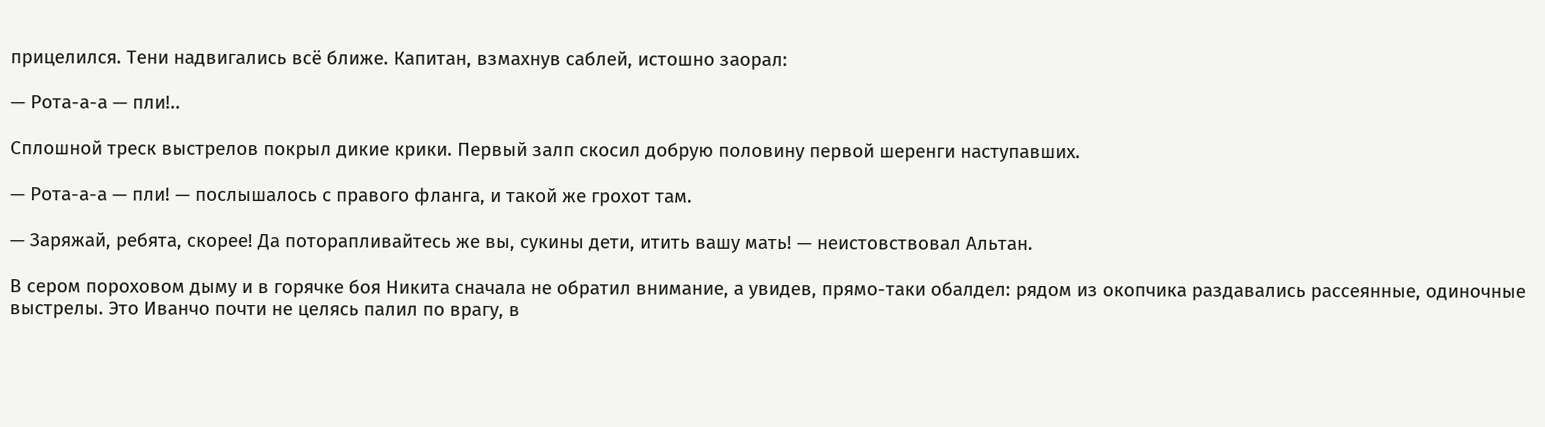прицелился. Тени надвигались всё ближе. Капитан, взмахнув саблей, истошно заорал:

— Рота-а-а — пли!..

Сплошной треск выстрелов покрыл дикие крики. Первый залп скосил добрую половину первой шеренги наступавших.

— Рота-а-а — пли! — послышалось с правого фланга, и такой же грохот там.

— Заряжай, ребята, скорее! Да поторапливайтесь же вы, сукины дети, итить вашу мать! — неистовствовал Альтан.

В сером пороховом дыму и в горячке боя Никита сначала не обратил внимание, а увидев, прямо-таки обалдел: рядом из окопчика раздавались рассеянные, одиночные выстрелы. Это Иванчо почти не целясь палил по врагу, в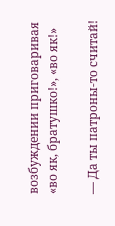возбуждении приговаривая «во як, братушко!», «во як!»

— Да ты патроны-то считай!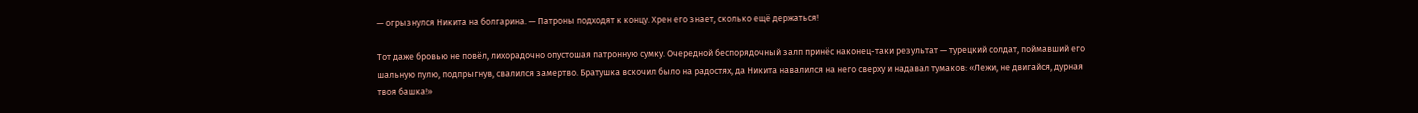— огрызнулся Никита на болгарина. — Патроны подходят к концу. Хрен его знает, сколько ещё держаться!

Тот даже бровью не повёл, лихорадочно опустошая патронную сумку. Очередной беспорядочный залп принёс наконец-таки результат — турецкий солдат, поймавший его шальную пулю, подпрыгнув, свалился замертво. Братушка вскочил было на радостях, да Никита навалился на него сверху и надавал тумаков: «Лежи, не двигайся, дурная твоя башка!»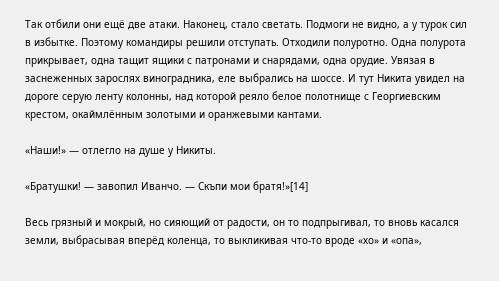Так отбили они ещё две атаки. Наконец, стало светать. Подмоги не видно, а у турок сил в избытке. Поэтому командиры решили отступать. Отходили полуротно. Одна полурота прикрывает, одна тащит ящики с патронами и снарядами, одна орудие. Увязая в заснеженных зарослях виноградника, еле выбрались на шоссе. И тут Никита увидел на дороге серую ленту колонны, над которой реяло белое полотнище с Георгиевским крестом, окаймлённым золотыми и оранжевыми кантами.

«Наши!» — отлегло на душе у Никиты.

«Братушки! — завопил Иванчо. — Скъпи мои братя!»[14]

Весь грязный и мокрый, но сияющий от радости, он то подпрыгивал, то вновь касался земли, выбрасывая вперёд коленца, то выкликивая что-то вроде «хо» и «опа»,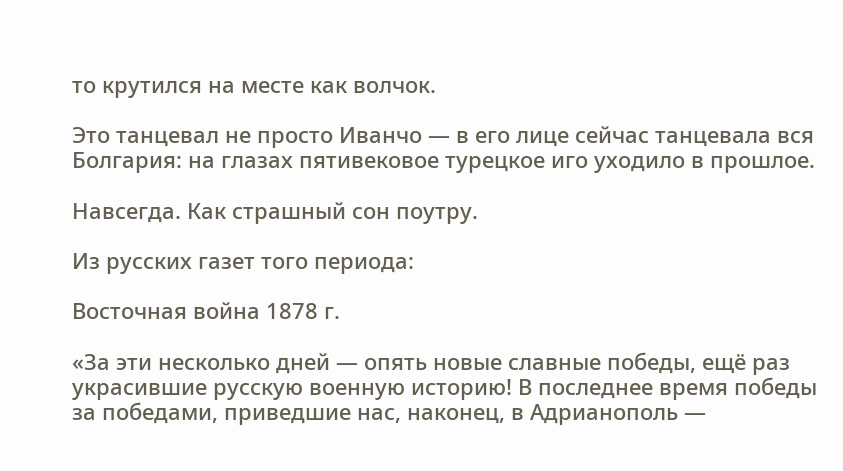то крутился на месте как волчок.

Это танцевал не просто Иванчо — в его лице сейчас танцевала вся Болгария: на глазах пятивековое турецкое иго уходило в прошлое.

Навсегда. Как страшный сон поутру.

Из русских газет того периода:

Восточная война 1878 г.

«За эти несколько дней — опять новые славные победы, ещё раз украсившие русскую военную историю! В последнее время победы за победами, приведшие нас, наконец, в Адрианополь —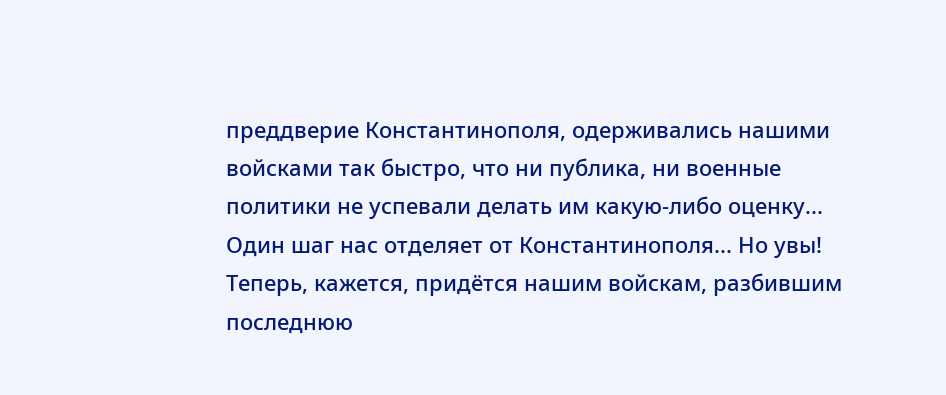преддверие Константинополя, одерживались нашими войсками так быстро, что ни публика, ни военные политики не успевали делать им какую-либо оценку... Один шаг нас отделяет от Константинополя... Но увы! Теперь, кажется, придётся нашим войскам, разбившим последнюю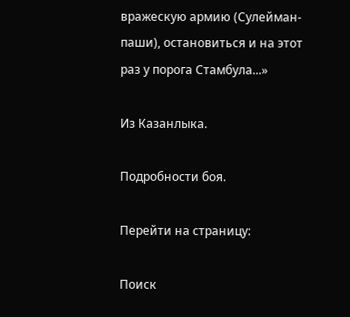вражескую армию (Сулейман-паши), остановиться и на этот раз у порога Стамбула...»

Из Казанлыка.

Подробности боя.

Перейти на страницу:

Поиск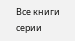Все книги серии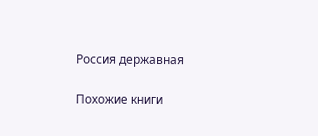Россия державная

Похожие книги